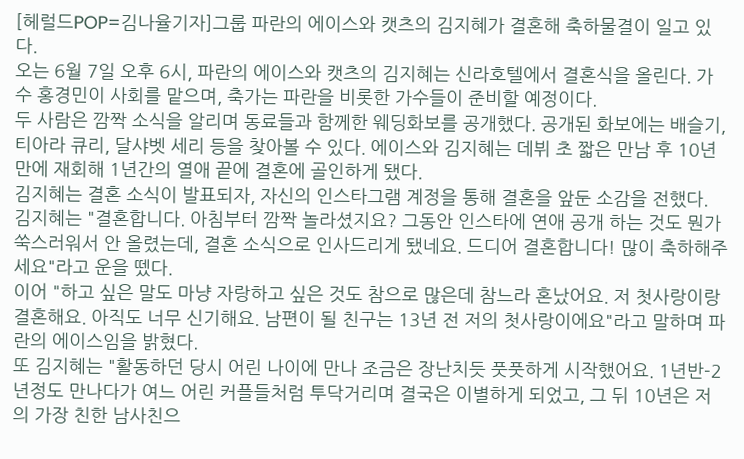[헤럴드POP=김나율기자]그룹 파란의 에이스와 캣츠의 김지혜가 결혼해 축하물결이 일고 있다.
오는 6월 7일 오후 6시, 파란의 에이스와 캣츠의 김지혜는 신라호텔에서 결혼식을 올린다. 가수 홍경민이 사회를 맡으며, 축가는 파란을 비롯한 가수들이 준비할 예정이다.
두 사람은 깜짝 소식을 알리며 동료들과 함께한 웨딩화보를 공개했다. 공개된 화보에는 배슬기, 티아라 큐리, 달샤벳 세리 등을 찾아볼 수 있다. 에이스와 김지혜는 데뷔 초 짧은 만남 후 10년 만에 재회해 1년간의 열애 끝에 결혼에 골인하게 됐다.
김지혜는 결혼 소식이 발표되자, 자신의 인스타그램 계정을 통해 결혼을 앞둔 소감을 전했다. 김지혜는 "결혼합니다. 아침부터 깜짝 놀라셨지요? 그동안 인스타에 연애 공개 하는 것도 뭔가 쑥스러워서 안 올렸는데, 결혼 소식으로 인사드리게 됐네요. 드디어 결혼합니다! 많이 축하해주세요"라고 운을 뗐다.
이어 "하고 싶은 말도 마냥 자랑하고 싶은 것도 참으로 많은데 참느라 혼났어요. 저 첫사랑이랑 결혼해요. 아직도 너무 신기해요. 남편이 될 친구는 13년 전 저의 첫사랑이에요"라고 말하며 파란의 에이스임을 밝혔다.
또 김지혜는 "활동하던 당시 어린 나이에 만나 조금은 장난치듯 풋풋하게 시작했어요. 1년반-2년정도 만나다가 여느 어린 커플들처럼 투닥거리며 결국은 이별하게 되었고, 그 뒤 10년은 저의 가장 친한 남사친으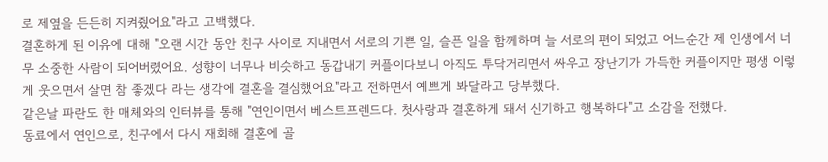로 제옆을 든든히 지켜줬어요"라고 고백했다.
결혼하게 된 이유에 대해 "오랜 시간 동안 친구 사이로 지내면서 서로의 기쁜 일, 슬픈 일을 함께하며 늘 서로의 편이 되었고 어느순간 제 인생에서 너무 소중한 사람이 되어버렸어요. 성향이 너무나 비슷하고 동갑내기 커플이다보니 아직도 투닥거리면서 싸우고 장난기가 가득한 커플이지만 평생 이렇게 웃으면서 살면 참 좋겠다 라는 생각에 결혼을 결심했어요"라고 전하면서 예쁘게 봐달라고 당부했다.
같은날 파란도 한 매체와의 인터뷰를 통해 "연인이면서 베스트프렌드다. 첫사랑과 결혼하게 돼서 신기하고 행복하다"고 소감을 전했다.
동료에서 연인으로, 친구에서 다시 재회해 결혼에 골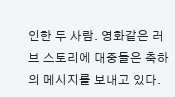인한 두 사람. 영화같은 러브 스토리에 대중들은 축하의 메시지를 보내고 있다.